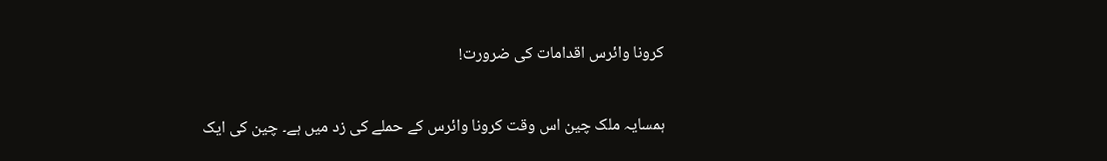کرونا وائرس اقدامات کی ضرورت!


ہمسایہ ملک چین اس وقت کرونا وائرس کے حملے کی زد میں ہے۔ چین کی ایک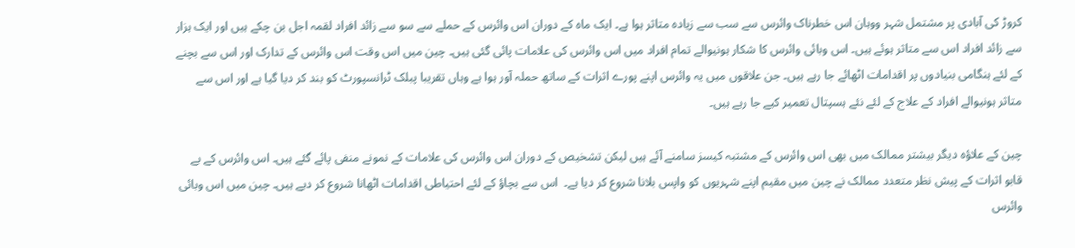کروڑ کی آبادی پر مشتمل شہر ووہان اس خطرناک وائرس سے سب سے زیادہ متاثر ہوا ہے۔ ایک ماہ کے دوران اس وائرس کے حملے سے سو سے زائد افراد لقمہ اجل بن چکے ہیں اور ایک ہزار سے زائد افراد اس سے متاثر ہوئے ہیں۔ اس وبائی وائرس کا شکار ہونیوالے تمام افراد میں اس وائرس کی علامات پائی گئی ہیں۔ چین میں اس وقت اس وائرس کے تدارک اور اس سے بچنے کے لئے ہنگامی بنیادوں پر اقدامات اٹھائے جا رہے ہیں۔ جن علاقوں میں یہ وائرس اپنے پورے اثرات کے ساتھ حملہ آور ہوا ہے وہاں تقریبا پبلک ٹرانسپورٹ کو بند کر دیا گیا ہے اور اس سے متاثر ہونیوالے افراد کے علاج کے لئے نئے ہسپتال تعمیر کیے جا رہے ہیں۔

چین کے علاؤہ دیگر بیشتر ممالک میں بھی اس وائرس کے مشتبہ کیسز سامنے آئے ہیں لیکن تشخیص کے دوران اس وائرس کی علامات کے نمونے منفی پائے گئے ہیں۔ اس وائرس کے بے قابو اثرات کے پیش نظر متعدد ممالک نے چین میں مقیم اپنے شہریوں کو واپس بلانا شروع کر دیا ہے۔  اس سے بچاؤ کے لئے احتیاطی اقدامات اٹھانا شروع کر دیے ہیں۔ چین میں اس وبائی وائرس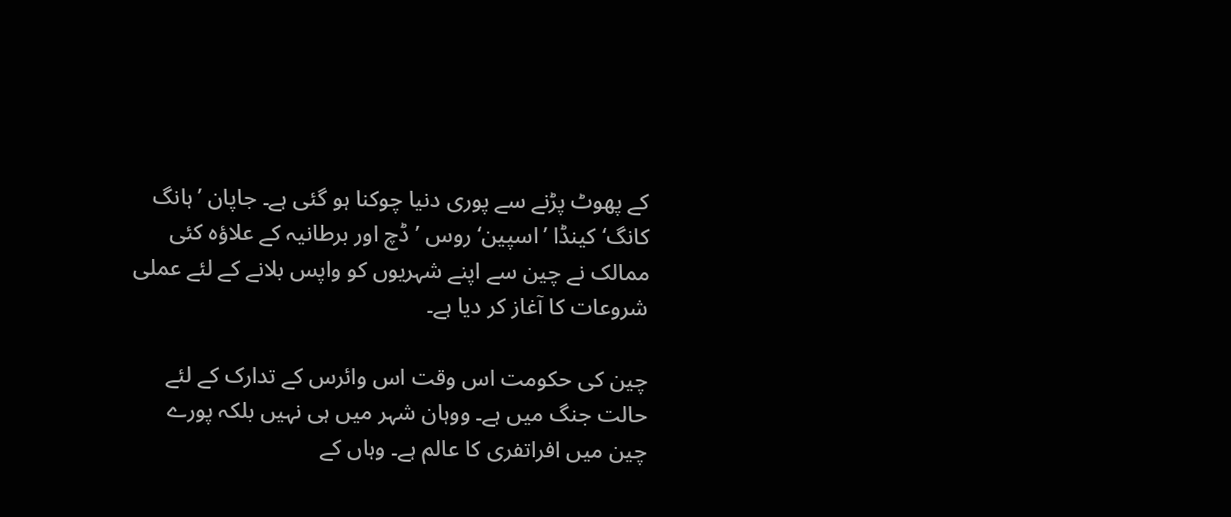کے پھوٹ پڑنے سے پوری دنیا چوکنا ہو گئی ہے۔ جاپان ’ہانگ کانگ‘ کینڈا ’اسپین‘ روس ’ڈچ اور برطانیہ کے علاؤہ کئی ممالک نے چین سے اپنے شہریوں کو واپس بلانے کے لئے عملی شروعات کا آغاز کر دیا ہے۔

چین کی حکومت اس وقت اس وائرس کے تدارک کے لئے حالت جنگ میں ہے۔ ووہان شہر میں ہی نہیں بلکہ پورے چین میں افراتفری کا عالم ہے۔ وہاں کے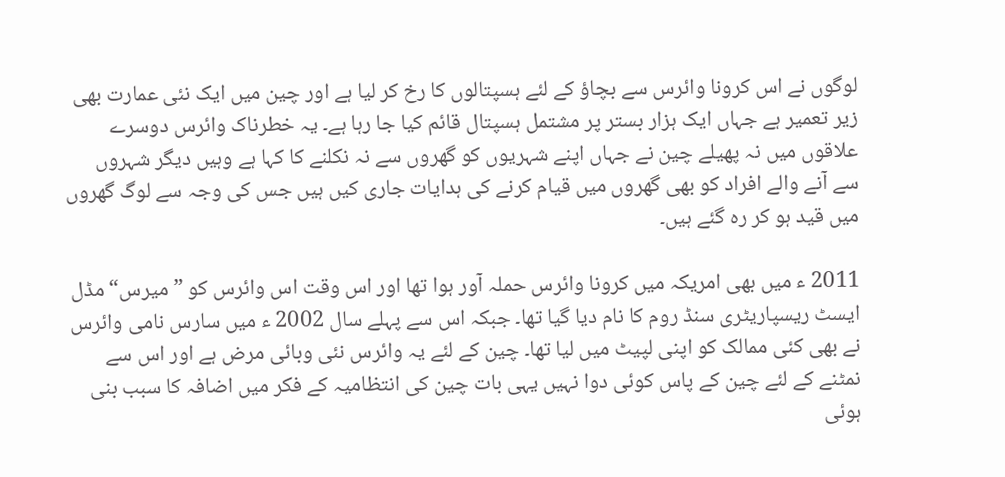لوگوں نے اس کرونا وائرس سے بچاؤ کے لئے ہسپتالوں کا رخ کر لیا ہے اور چین میں ایک نئی عمارت بھی زیر تعمیر ہے جہاں ایک ہزار بستر پر مشتمل ہسپتال قائم کیا جا رہا ہے۔ یہ خطرناک وائرس دوسرے علاقوں میں نہ پھیلے چین نے جہاں اپنے شہریوں کو گھروں سے نہ نکلنے کا کہا ہے وہیں دیگر شہروں سے آنے والے افراد کو بھی گھروں میں قیام کرنے کی ہدایات جاری کیں ہیں جس کی وجہ سے لوگ گھروں میں قید ہو کر رہ گئے ہیں۔

2011 ء میں بھی امریکہ میں کرونا وائرس حملہ آور ہوا تھا اور اس وقت اس وائرس کو ”میرس“ مڈل ایسٹ ریسپاریٹری سنڈ روم کا نام دیا گیا تھا۔ جبکہ اس سے پہلے سال 2002 ء میں سارس نامی وائرس نے بھی کئی ممالک کو اپنی لپیٹ میں لیا تھا۔ چین کے لئے یہ وائرس نئی وبائی مرض ہے اور اس سے نمٹنے کے لئے چین کے پاس کوئی دوا نہیں یہی بات چین کی انتظامیہ کے فکر میں اضافہ کا سبب بنی ہوئی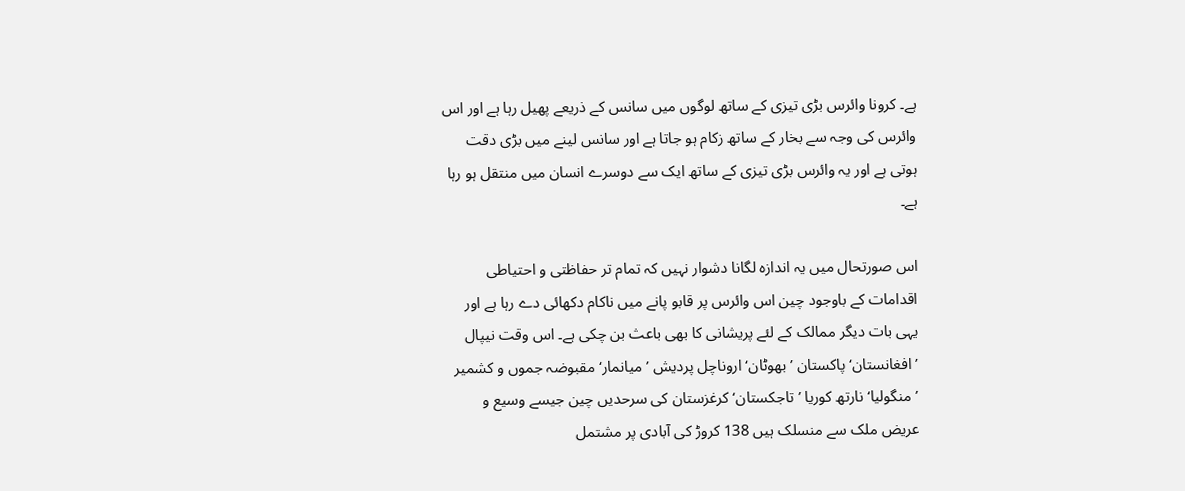ہے۔ کرونا وائرس بڑی تیزی کے ساتھ لوگوں میں سانس کے ذریعے پھیل رہا ہے اور اس وائرس کی وجہ سے بخار کے ساتھ زکام ہو جاتا ہے اور سانس لینے میں بڑی دقت ہوتی ہے اور یہ وائرس بڑی تیزی کے ساتھ ایک سے دوسرے انسان میں منتقل ہو رہا ہے۔

اس صورتحال میں یہ اندازہ لگانا دشوار نہیں کہ تمام تر حفاظتی و احتیاطی اقدامات کے باوجود چین اس وائرس پر قابو پانے میں ناکام دکھائی دے رہا ہے اور یہی بات دیگر ممالک کے لئے پریشانی کا بھی باعث بن چکی ہے۔ اس وقت نیپال ’افغانستان‘ پاکستان ’بھوٹان‘ اروناچل پردیش ’میانمار‘ مقبوضہ جموں و کشمیر ’منگولیا‘ نارتھ کوریا ’تاجکستان‘ کرغزستان کی سرحدیں چین جیسے وسیع و عریض ملک سے منسلک ہیں 138 کروڑ کی آبادی پر مشتمل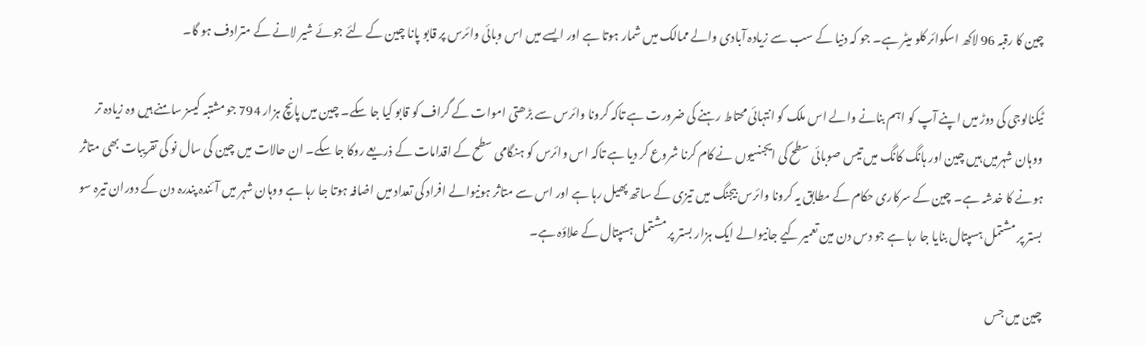چین کا رقبہ 96 لاکھ اسکوائر کلو میٹر ہے۔ جو کہ دنیا کے سب سے زیادہ آبادی والے ممالک میں شمار ہوتا ہے اور ایسے میں اس وبائی وائرس پر قابو پانا چین کے لئے جوئے شیر لانے کے مترادف ہو گا۔

ٹیکنالوجی کی دوڑ میں اپنے آپ کو اہم بنانے والے اس ملک کو انتہائی محتاط رہنے کی ضرورت ہے تاکہ کرونا وائرس سے بڑھتی اموات کے گراف کو قابو کیا جا سکے۔ چین میں پانچ ہزار 794 جو مشتبہ کیسز سامنے ہیں وہ زیادہ تر ووہان شہرمیں ہیں چین اور ہانگ کانگ میں تیس صوبائی سطح کی ایجنسیوں نے کام کرنا شروع کر دیا ہے تاکہ اس وائرس کو ہنگامی سطح کے اقدامات کے ذریعے روکا جا سکے۔ ان حالات میں چین کی سال نو کی تقریبات بھی متاثر ہونے کا خدشہ ہے۔ چین کے سرکاری حکام کے مطابق یہ کرونا وائرس بیجنگ میں تیزی کے ساتھ پھیل رہا ہے اور اس سے متاثر ہونیوالے افراد کی تعداد میں اضافہ ہوتا جا رہا ہے ووہان شہر میں آئندہ پندرہ دن کے دوران تیرہ سو بستر پر مشتمل ہسپتال بنایا جا رہا ہے جو دس دن مین تعمیر کیے جانیوالے ایک ہزار بستر پر مشتمل ہسپتال کے علاؤہ ہے۔

چین میں جس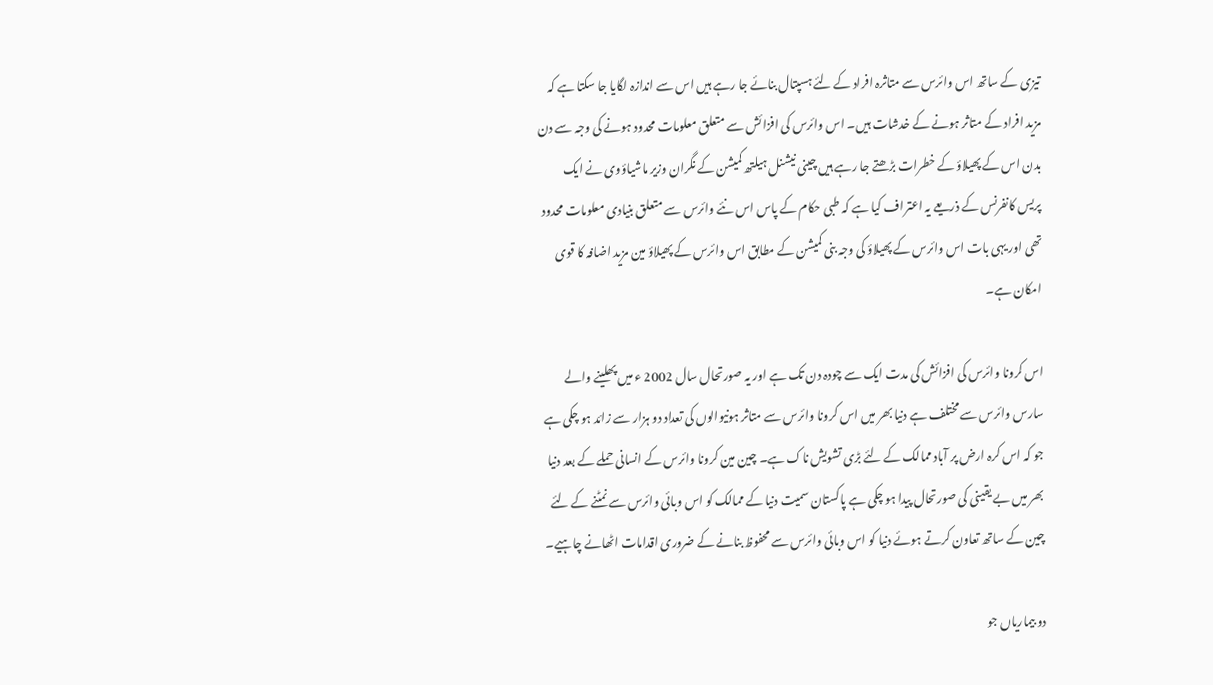تیزی کے ساتھ اس وائرس سے متاثرہ افراد کے لئے ہسپتال بنائے جا رہے ہیں اس سے اندازہ لگایا جا سکتا ہے کہ مزید افراد کے متاثر ہونے کے خدشات ہیں۔ اس وائرس کی افزائش سے متعلق معلومات محدود ہونے کی وجہ سے دن بدن اس کے پھیلاؤ کے خطرات بڑھتے جا رہے ہیں چینی نیشنل ہیلتھ کمیشن کے نگران وزیر ماشیاؤوی نے ایک پریس کانفرنس کے ذریعے یہ اعتراف کیا ہے کہ طبی حکام کے پاس اس نئے وائرس سے متعلق بنیادی معلومات محدود تھی اور یہی بات اس وائرس کے پھیلاؤ کی وجہ بنی کمیشن کے مطابق اس وائرس کے پھیلاؤ مین مزید اضافہ کا قوی امکان ہے۔

اس کرونا وائرس کی افزائش کی مدت ایک سے چودہ دن تک ہے اور یہ صورتحال سال 2002 ء میں پھلینے والے سارس وائرس سے مختلف ہے دنیا بھر میں اس کرونا وائرس سے متاثر ہونیوالوں کی تعداد دو ہزار سے زائد ہو چکی ہے جو کہ اس کرہ ارض پر آباد ممالک کے لئے بڑی تشویش ناک ہے۔ چین مین کرونا وائرس کے انسانی حملے کے بعد دنیا بھر میں بے یقینی کی صورتحال پیدا ہو چکی ہے پاکستان سمیت دنیا کے ممالک کو اس وبائی وائرس سے نمٹنے کے لئے چین کے ساتھ تعاون کرتے ہوئے دنیا کو اس وبائی وائرس سے محفوظ بنانے کے ضروری اقدامات اٹھانے چاہیے۔

دو بیماریاں جو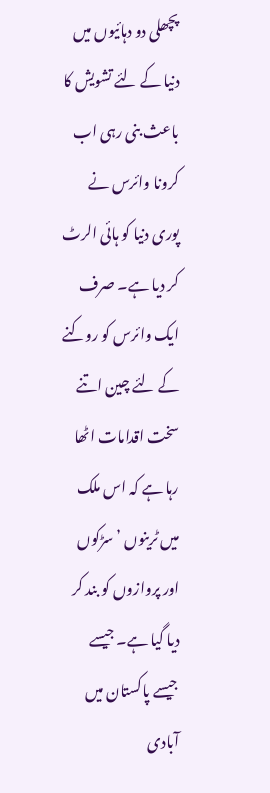پچھلی دو دہائیوں میں دنیا کے لئے تشویش کا باعث بنی رہی اب کرونا وائرس نے پوری دنیا کو ہائی الرٹ کر دیا ہے۔ صرف ایک وائرس کو روکنے کے لئے چین اتنے سخت اقدامات اٹھا رہا ہے کہ اس ملک میں ٹرینوں ’سڑکوں اور پروازوں کو بند کر دیا گیا ہے۔ جیسے جیسے پاکستان میں آبادی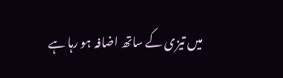میں تیزی کے ساتھ اضافہ ہو رہا ہے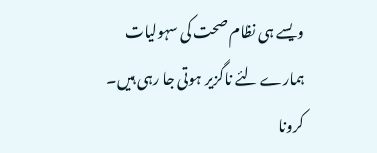ویسے ہی نظام صحت کی سہولیات ہمارے لئے ناگزیر ہوتی جا رہی ہیں۔ کرونا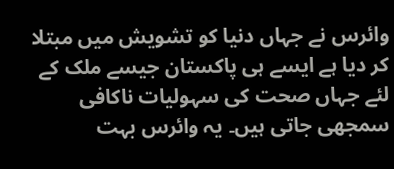وائرس نے جہاں دنیا کو تشویش میں مبتلا کر دیا ہے ایسے ہی پاکستان جیسے ملک کے لئے جہاں صحت کی سہولیات ناکافی سمجھی جاتی ہیں۔ یہ وائرس بہت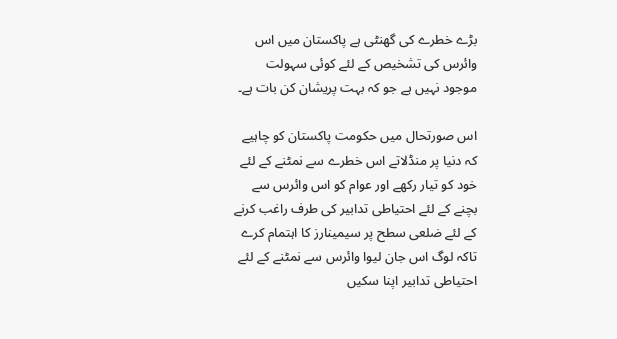بڑے خطرے کی گھنٹی ہے پاکستان میں اس وائرس کی تشخیص کے لئے کوئی سہولت موجود نہیں ہے جو کہ بہت پریشان کن بات ہے۔

اس صورتحال میں حکومت پاکستان کو چاہیے کہ دنیا پر منڈلاتے اس خطرے سے نمٹنے کے لئے خود کو تیار رکھے اور عوام کو اس وائرس سے بچنے کے لئے احتیاطی تدابیر کی طرف راغب کرنے کے لئے ضلعی سطح پر سیمینارز کا اہتمام کرے تاکہ لوگ اس جان لیوا وائرس سے نمٹنے کے لئے احتیاطی تدابیر اپنا سکیں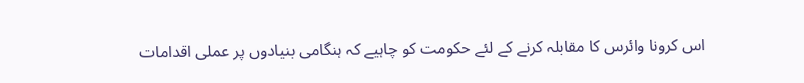اس کرونا وائرس کا مقابلہ کرنے کے لئے حکومت کو چاہیے کہ ہنگامی بنیادوں پر عملی اقدامات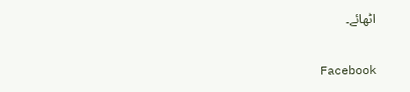اٹھائے۔


Facebook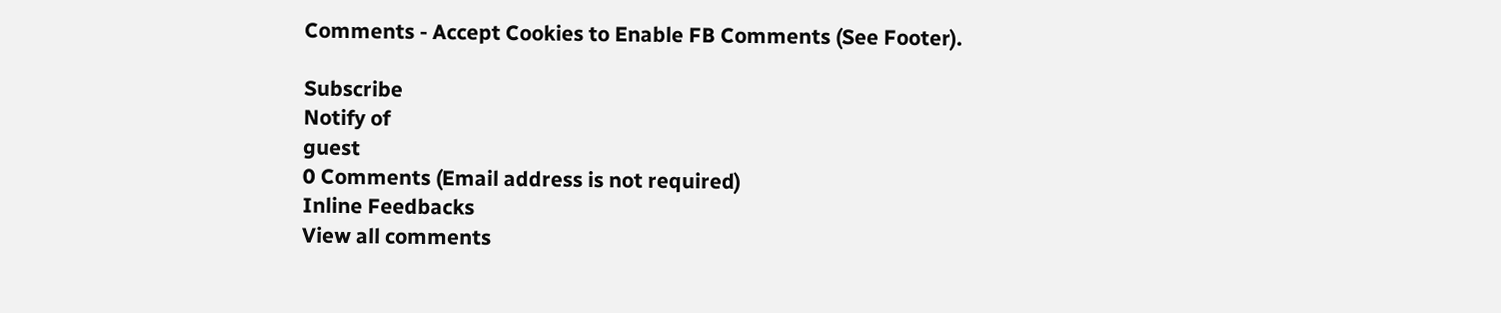Comments - Accept Cookies to Enable FB Comments (See Footer).

Subscribe
Notify of
guest
0 Comments (Email address is not required)
Inline Feedbacks
View all comments